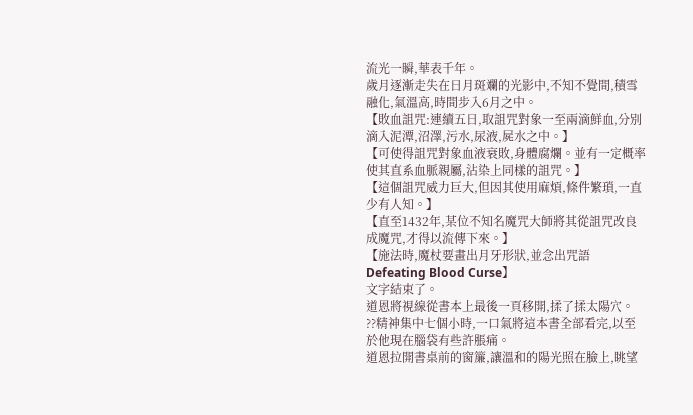流光一瞬,華表千年。
歲月逐漸走失在日月斑斕的光影中,不知不覺間,積雪融化,氣溫高,時間步入6月之中。
【敗血詛咒:連續五日,取詛咒對象一至兩滴鮮血,分別滴入泥潭,沼澤,污水,尿液,屍水之中。】
【可使得詛咒對象血液衰敗,身體腐爛。並有一定概率使其直系血脈親屬,沾染上同樣的詛咒。】
【這個詛咒威力巨大,但因其使用麻煩,條件繁瑣,一直少有人知。】
【直至1432年,某位不知名魔咒大師將其從詛咒改良成魔咒,才得以流傳下來。】
【施法時,魔杖要畫出月牙形狀,並念出咒語Defeating Blood Curse】
文字結束了。
道恩將視線從書本上最後一頁移開,揉了揉太陽穴。
??精神集中七個小時,一口氣將這本書全部看完,以至於他現在腦袋有些許脹痛。
道恩拉開書桌前的窗簾,讓溫和的陽光照在臉上,眺望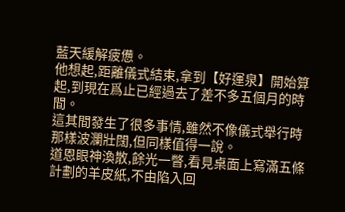藍天緩解疲憊。
他想起,距離儀式結束,拿到【好運泉】開始算起,到現在爲止已經過去了差不多五個月的時間。
這其間發生了很多事情,雖然不像儀式舉行時那樣波瀾壯闊,但同樣值得一說。
道恩眼神渙散,餘光一瞥,看見桌面上寫滿五條計劃的羊皮紙,不由陷入回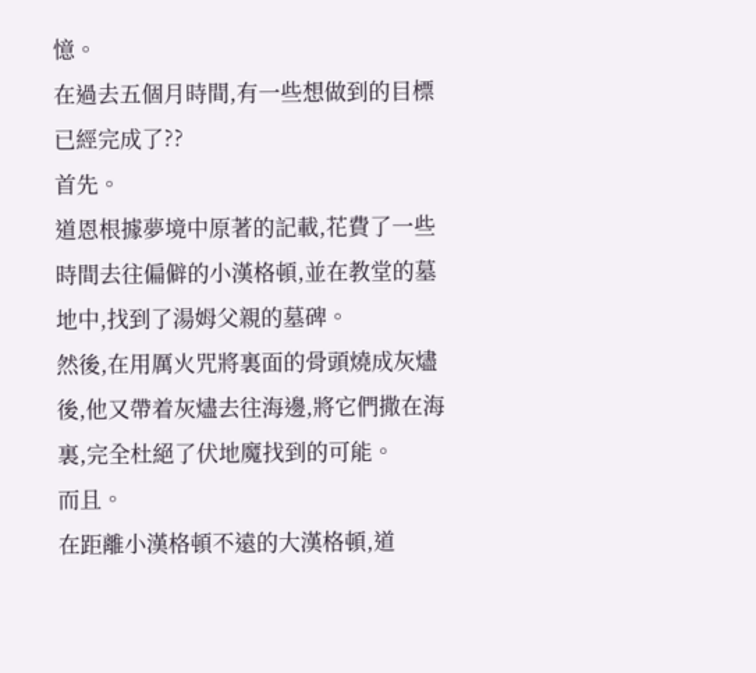憶。
在過去五個月時間,有一些想做到的目標已經完成了??
首先。
道恩根據夢境中原著的記載,花費了一些時間去往偏僻的小漢格頓,並在教堂的墓地中,找到了湯姆父親的墓碑。
然後,在用厲火咒將裏面的骨頭燒成灰燼後,他又帶着灰燼去往海邊,將它們撒在海裏,完全杜絕了伏地魔找到的可能。
而且。
在距離小漢格頓不遠的大漢格頓,道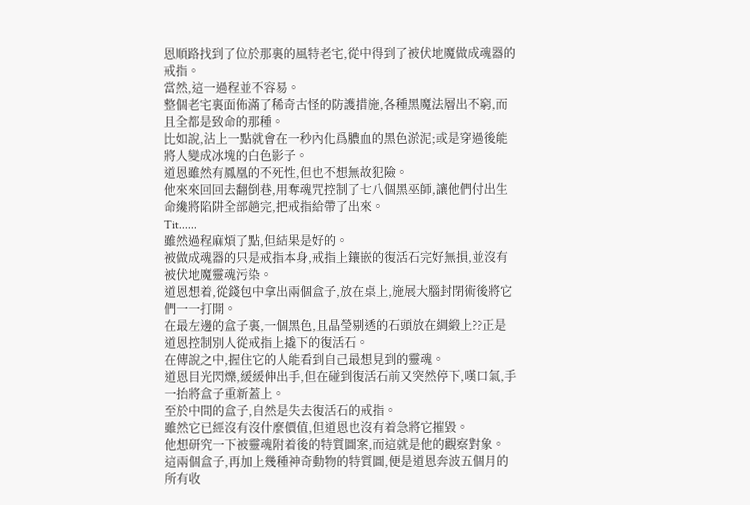恩順路找到了位於那裏的風特老宅,從中得到了被伏地魔做成魂器的戒指。
當然,這一過程並不容易。
整個老宅裏面佈滿了稀奇古怪的防護措施,各種黑魔法層出不窮,而且全都是致命的那種。
比如說,沾上一點就會在一秒內化爲膿血的黑色淤泥;或是穿過後能將人變成冰塊的白色影子。
道恩雖然有鳳凰的不死性,但也不想無故犯險。
他來來回回去翻倒巷,用奪魂咒控制了七八個黑巫師,讓他們付出生命纔將陷阱全部趟完,把戒指給帶了出來。
Tit......
雖然過程麻煩了點,但結果是好的。
被做成魂器的只是戒指本身,戒指上鑲嵌的復活石完好無損,並沒有被伏地魔靈魂污染。
道恩想着,從錢包中拿出兩個盒子,放在桌上,施展大腦封閉術後將它們一一打開。
在最左邊的盒子裏,一個黑色,且晶瑩剔透的石頭放在綢緞上??正是道恩控制別人從戒指上撬下的復活石。
在傳說之中,握住它的人能看到自己最想見到的靈魂。
道恩目光閃爍,緩緩伸出手,但在碰到復活石前又突然停下,嘆口氣,手一抬將盒子重新蓋上。
至於中間的盒子,自然是失去復活石的戒指。
雖然它已經沒有沒什麼價值,但道恩也沒有着急將它摧毀。
他想研究一下被靈魂附着後的特質圖案,而這就是他的觀察對象。
這兩個盒子,再加上幾種神奇動物的特質圖,便是道恩奔波五個月的所有收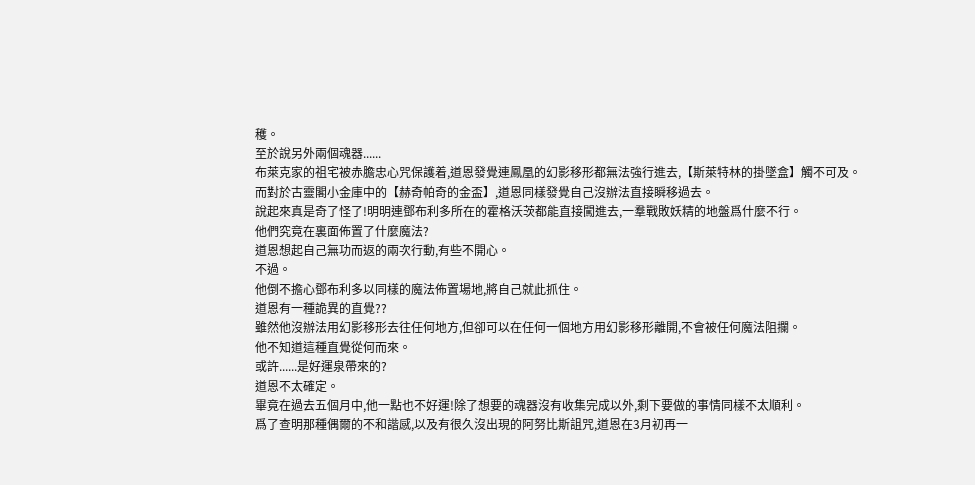穫。
至於說另外兩個魂器......
布萊克家的祖宅被赤膽忠心咒保護着,道恩發覺連鳳凰的幻影移形都無法強行進去,【斯萊特林的掛墜盒】觸不可及。
而對於古靈閣小金庫中的【赫奇帕奇的金盃】,道恩同樣發覺自己沒辦法直接瞬移過去。
說起來真是奇了怪了!明明連鄧布利多所在的霍格沃茨都能直接闖進去,一羣戰敗妖精的地盤爲什麼不行。
他們究竟在裏面佈置了什麼魔法?
道恩想起自己無功而返的兩次行動,有些不開心。
不過。
他倒不擔心鄧布利多以同樣的魔法佈置場地,將自己就此抓住。
道恩有一種詭異的直覺??
雖然他沒辦法用幻影移形去往任何地方,但卻可以在任何一個地方用幻影移形離開,不會被任何魔法阻攔。
他不知道這種直覺從何而來。
或許......是好運泉帶來的?
道恩不太確定。
畢竟在過去五個月中,他一點也不好運!除了想要的魂器沒有收集完成以外,剩下要做的事情同樣不太順利。
爲了查明那種偶爾的不和諧感,以及有很久沒出現的阿努比斯詛咒,道恩在3月初再一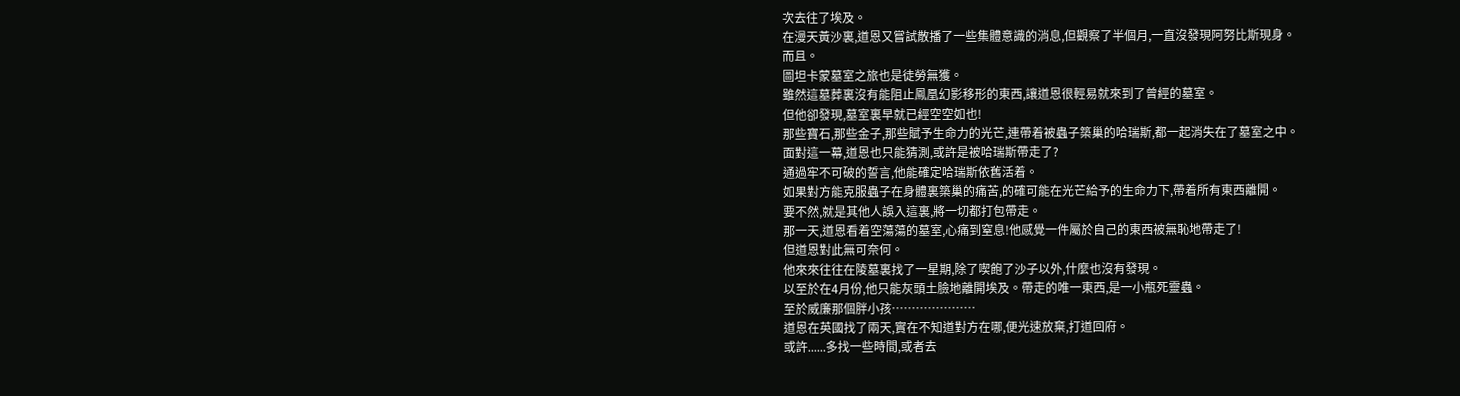次去往了埃及。
在漫天黃沙裏,道恩又嘗試散播了一些集體意識的消息,但觀察了半個月,一直沒發現阿努比斯現身。
而且。
圖坦卡蒙墓室之旅也是徒勞無獲。
雖然這墓葬裏沒有能阻止鳳凰幻影移形的東西,讓道恩很輕易就來到了曾經的墓室。
但他卻發現,墓室裏早就已經空空如也!
那些寶石,那些金子,那些賦予生命力的光芒,連帶着被蟲子築巢的哈瑞斯,都一起消失在了墓室之中。
面對這一幕,道恩也只能猜測,或許是被哈瑞斯帶走了?
通過牢不可破的誓言,他能確定哈瑞斯依舊活着。
如果對方能克服蟲子在身體裏築巢的痛苦,的確可能在光芒給予的生命力下,帶着所有東西離開。
要不然,就是其他人誤入這裏,將一切都打包帶走。
那一天,道恩看着空蕩蕩的墓室,心痛到窒息!他感覺一件屬於自己的東西被無恥地帶走了!
但道恩對此無可奈何。
他來來往往在陵墓裏找了一星期,除了喫飽了沙子以外,什麼也沒有發現。
以至於在4月份,他只能灰頭土臉地離開埃及。帶走的唯一東西,是一小瓶死靈蟲。
至於威廉那個胖小孩…………………
道恩在英國找了兩天,實在不知道對方在哪,便光速放棄,打道回府。
或許......多找一些時間,或者去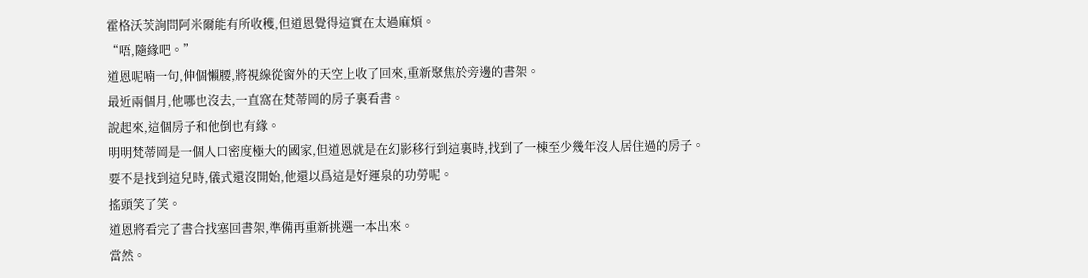霍格沃茨詢問阿米爾能有所收穫,但道恩覺得這實在太過麻煩。
“唔,隨緣吧。”
道恩呢喃一句,伸個懶腰,將視線從窗外的天空上收了回來,重新聚焦於旁邊的書架。
最近兩個月,他哪也沒去,一直窩在梵蒂岡的房子裏看書。
說起來,這個房子和他倒也有緣。
明明梵蒂岡是一個人口密度極大的國家,但道恩就是在幻影移行到這裏時,找到了一棟至少幾年沒人居住過的房子。
要不是找到這兒時,儀式還沒開始,他還以爲這是好運泉的功勞呢。
搖頭笑了笑。
道恩將看完了書合找塞回書架,準備再重新挑選一本出來。
當然。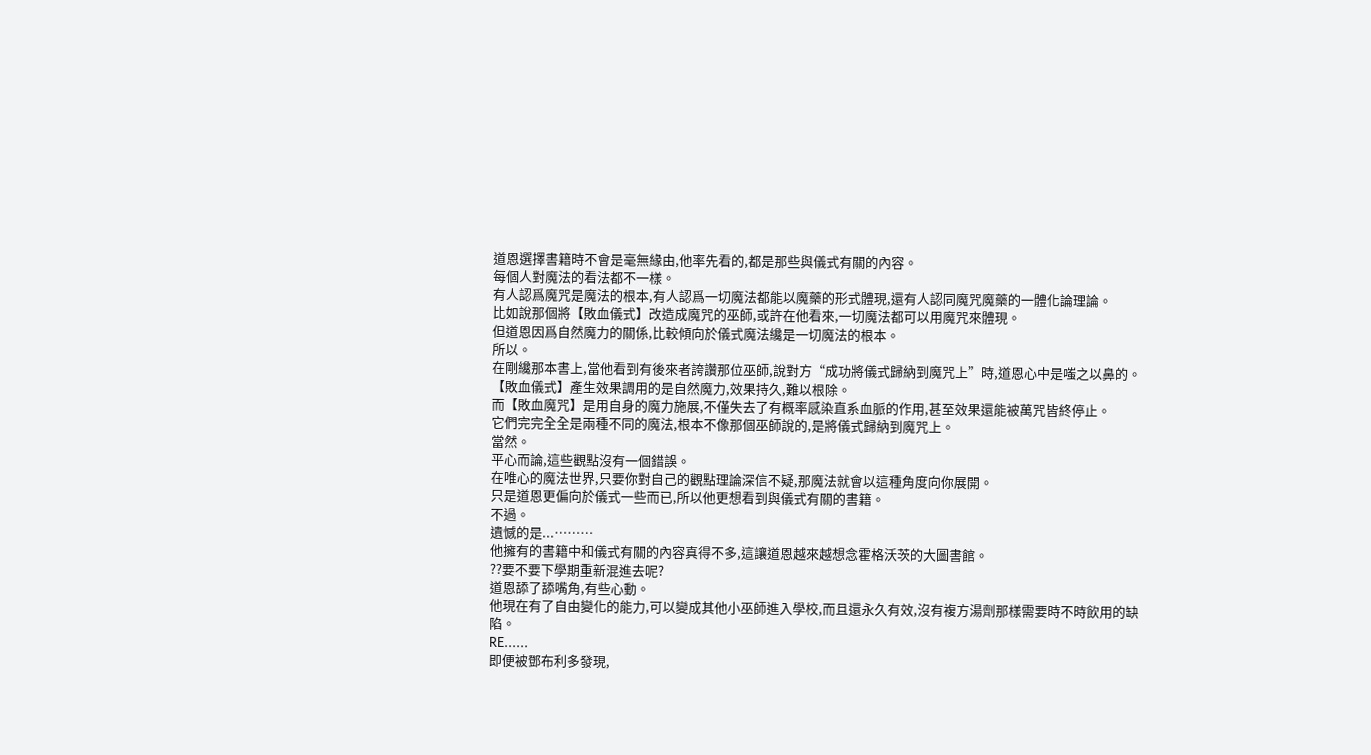道恩選擇書籍時不會是毫無緣由,他率先看的,都是那些與儀式有關的內容。
每個人對魔法的看法都不一樣。
有人認爲魔咒是魔法的根本,有人認爲一切魔法都能以魔藥的形式體現,還有人認同魔咒魔藥的一體化論理論。
比如說那個將【敗血儀式】改造成魔咒的巫師,或許在他看來,一切魔法都可以用魔咒來體現。
但道恩因爲自然魔力的關係,比較傾向於儀式魔法纔是一切魔法的根本。
所以。
在剛纔那本書上,當他看到有後來者誇讚那位巫師,說對方“成功將儀式歸納到魔咒上”時,道恩心中是嗤之以鼻的。
【敗血儀式】產生效果調用的是自然魔力,效果持久,難以根除。
而【敗血魔咒】是用自身的魔力施展,不僅失去了有概率感染直系血脈的作用,甚至效果還能被萬咒皆終停止。
它們完完全全是兩種不同的魔法,根本不像那個巫師說的,是將儀式歸納到魔咒上。
當然。
平心而論,這些觀點沒有一個錯誤。
在唯心的魔法世界,只要你對自己的觀點理論深信不疑,那魔法就會以這種角度向你展開。
只是道恩更偏向於儀式一些而已,所以他更想看到與儀式有關的書籍。
不過。
遺憾的是...………
他擁有的書籍中和儀式有關的內容真得不多,這讓道恩越來越想念霍格沃茨的大圖書館。
??要不要下學期重新混進去呢?
道恩舔了舔嘴角,有些心動。
他現在有了自由變化的能力,可以變成其他小巫師進入學校,而且還永久有效,沒有複方湯劑那樣需要時不時飲用的缺陷。
RE......
即便被鄧布利多發現,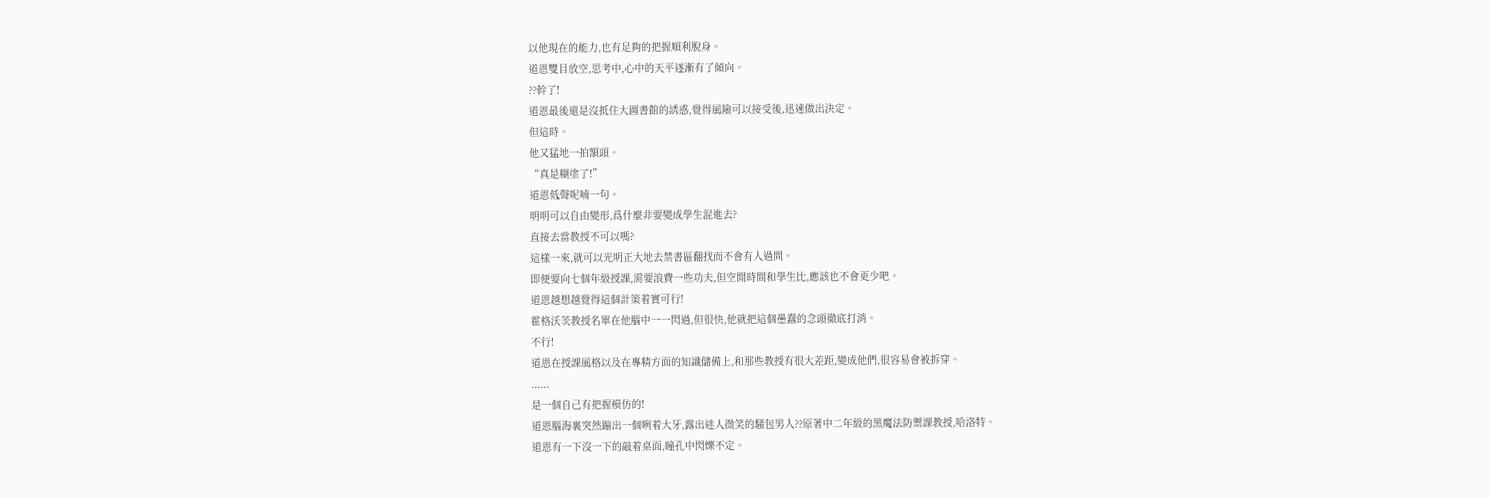以他現在的能力,也有足夠的把握順利脫身。
道恩雙目放空,思考中,心中的天平逐漸有了傾向。
??幹了!
道恩最後還是沒抵住大圖書館的誘惑,覺得風險可以接受後,迅速做出決定。
但這時。
他又猛地一拍額頭。
“真是糊塗了!”
道恩低聲呢喃一句。
明明可以自由變形,爲什麼非要變成學生混進去?
直接去當教授不可以嗎?
這樣一來,就可以光明正大地去禁書區翻找而不會有人過問。
即便要向七個年級授課,需要浪費一些功夫,但空閒時間和學生比,應該也不會更少吧。
道恩越想越覺得這個計策着實可行!
霍格沃茨教授名單在他腦中一一閃過,但很快,他就把這個愚蠢的念頭徹底打消。
不行!
道恩在授課風格以及在專精方面的知識儲備上,和那些教授有很大差距,變成他們,很容易會被拆穿。
......
是一個自己有把握模仿的!
道恩腦海裏突然蹦出一個咧着大牙,露出迷人微笑的騷包男人??原著中二年級的黑魔法防禦課教授,哈洛特。
道恩有一下沒一下的敲着桌面,瞳孔中閃爍不定。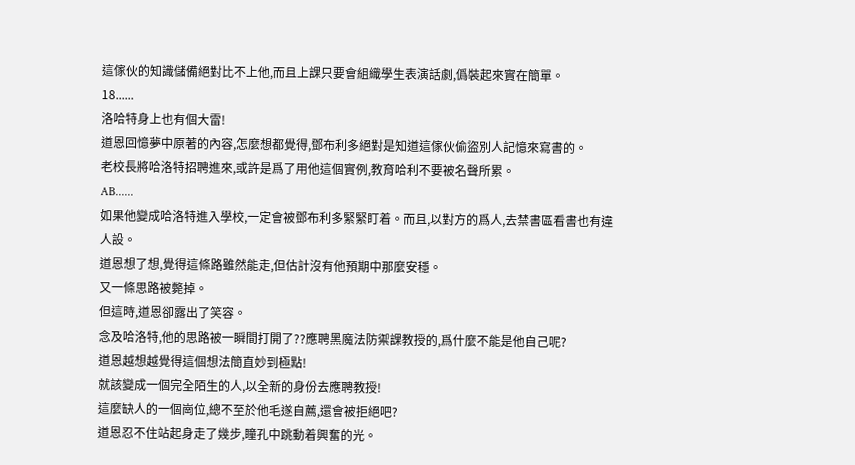這傢伙的知識儲備絕對比不上他,而且上課只要會組織學生表演話劇,僞裝起來實在簡單。
18......
洛哈特身上也有個大雷!
道恩回憶夢中原著的內容,怎麼想都覺得,鄧布利多絕對是知道這傢伙偷盜別人記憶來寫書的。
老校長將哈洛特招聘進來,或許是爲了用他這個實例,教育哈利不要被名聲所累。
AB......
如果他變成哈洛特進入學校,一定會被鄧布利多緊緊盯着。而且,以對方的爲人,去禁書區看書也有違人設。
道恩想了想,覺得這條路雖然能走,但估計沒有他預期中那麼安穩。
又一條思路被斃掉。
但這時,道恩卻露出了笑容。
念及哈洛特,他的思路被一瞬間打開了??應聘黑魔法防禦課教授的,爲什麼不能是他自己呢?
道恩越想越覺得這個想法簡直妙到極點!
就該變成一個完全陌生的人,以全新的身份去應聘教授!
這麼缺人的一個崗位,總不至於他毛遂自薦,還會被拒絕吧?
道恩忍不住站起身走了幾步,瞳孔中跳動着興奮的光。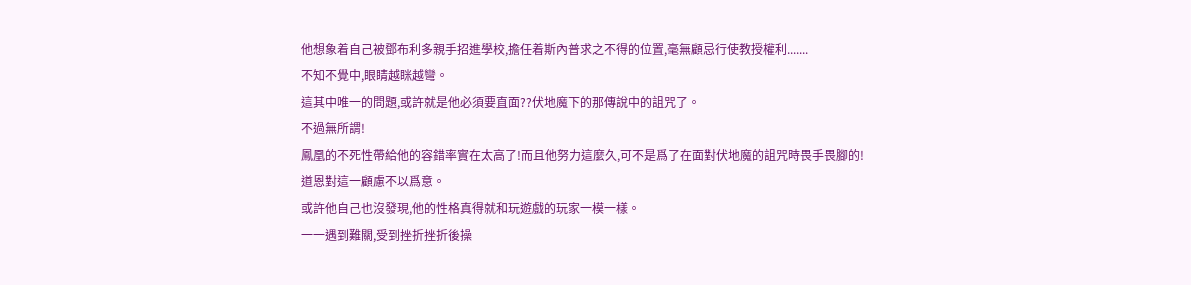他想象着自己被鄧布利多親手招進學校,擔任着斯內普求之不得的位置,毫無顧忌行使教授權利.......
不知不覺中,眼睛越眯越彎。
這其中唯一的問題,或許就是他必須要直面??伏地魔下的那傳說中的詛咒了。
不過無所謂!
鳳凰的不死性帶給他的容錯率實在太高了!而且他努力這麼久,可不是爲了在面對伏地魔的詛咒時畏手畏腳的!
道恩對這一顧慮不以爲意。
或許他自己也沒發現,他的性格真得就和玩遊戲的玩家一模一樣。
一一遇到難關,受到挫折挫折後操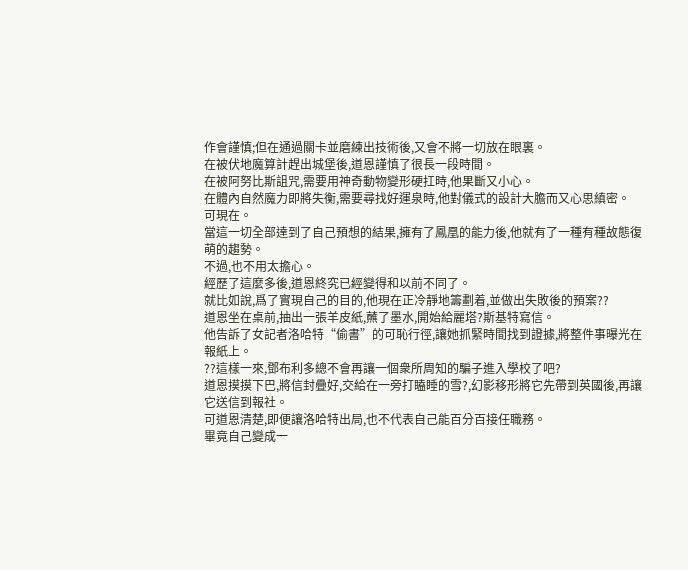作會謹慎;但在通過關卡並磨練出技術後,又會不將一切放在眼裏。
在被伏地魔算計趕出城堡後,道恩謹慎了很長一段時間。
在被阿努比斯詛咒,需要用神奇動物變形硬扛時,他果斷又小心。
在體內自然魔力即將失衡,需要尋找好運泉時,他對儀式的設計大膽而又心思縝密。
可現在。
當這一切全部達到了自己預想的結果,擁有了鳳凰的能力後,他就有了一種有種故態復萌的趨勢。
不過,也不用太擔心。
經歷了這麼多後,道恩終究已經變得和以前不同了。
就比如說,爲了實現自己的目的,他現在正冷靜地籌劃着,並做出失敗後的預案??
道恩坐在桌前,抽出一張羊皮紙,蘸了墨水,開始給麗塔?斯基特寫信。
他告訴了女記者洛哈特“偷書”的可恥行徑,讓她抓緊時間找到證據,將整件事曝光在報紙上。
??這樣一來,鄧布利多總不會再讓一個衆所周知的騙子進入學校了吧?
道恩摸摸下巴,將信封疊好,交給在一旁打瞌睡的雪?,幻影移形將它先帶到英國後,再讓它送信到報社。
可道恩清楚,即便讓洛哈特出局,也不代表自己能百分百接任職務。
畢竟自己變成一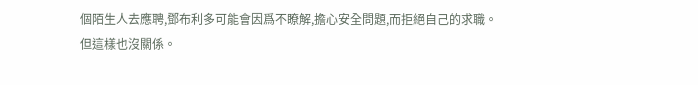個陌生人去應聘,鄧布利多可能會因爲不瞭解,擔心安全問題,而拒絕自己的求職。
但這樣也沒關係。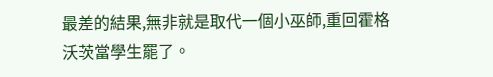最差的結果,無非就是取代一個小巫師,重回霍格沃茨當學生罷了。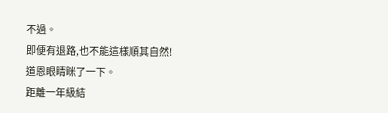不過。
即便有退路,也不能這樣順其自然!
道恩眼睛眯了一下。
距離一年級結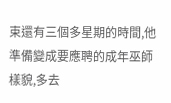束還有三個多星期的時間,他準備變成要應聘的成年巫師樣貌,多去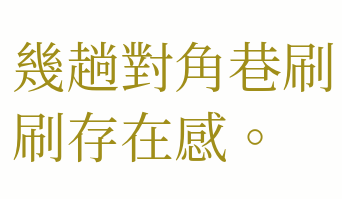幾趟對角巷刷刷存在感。